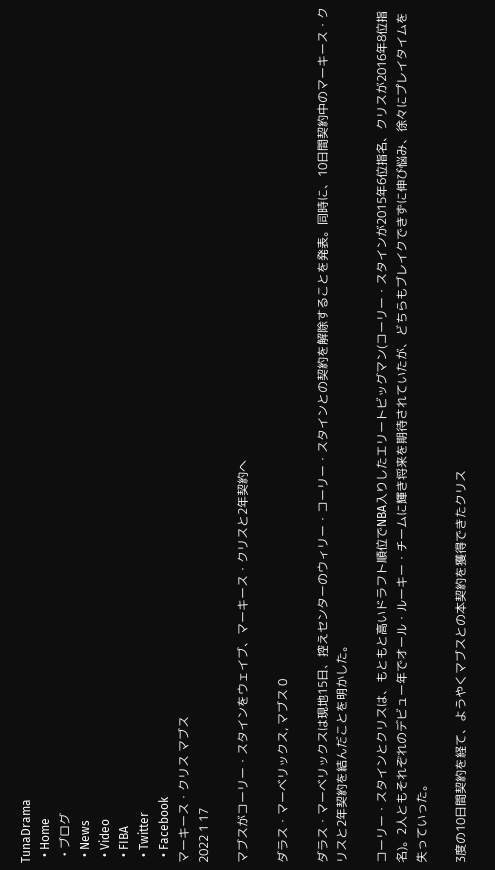TunaDrama
  • Home
  • ブログ
  • News
  • Video
  • FIBA
  • Twitter
  • Facebook
マーキース・クリス マブス
2022 1 17

マブスがコーリー・スタインをウェイブ、マーキース・クリスと2年契約へ

ダラス・マーベリックス, マブス 0

ダラス・マーベリックスは現地15日、控えセンターのウィリー・コーリー・スタインとの契約を解除することを発表。同時に、10日間契約中のマーキース・クリスと2年契約を結んだことを明かした。

コーリー・スタインとクリスは、もともと高いドラフト順位でNBA入りしたエリートビッグマン(コーリー・スタインが2015年6位指名、クリスが2016年8位指名)。2人ともそれぞれのデビュー年でオール・ルーキー・チームに輝き将来を期待されていたが、どちらもブレイクできずに伸び悩み、徐々にプレイタイムを失っていった。

3度の10日間契約を経て、ようやくマブスとの本契約を獲得できたクリス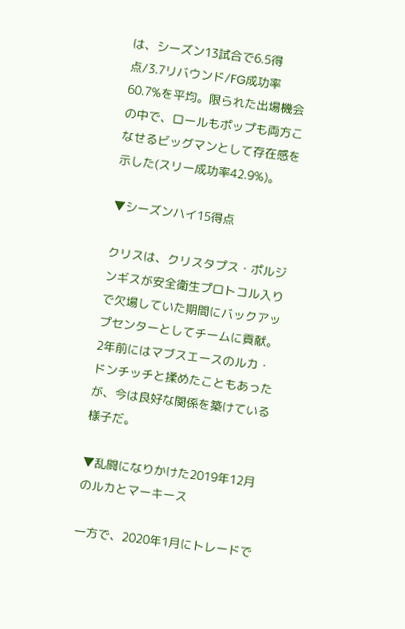は、シーズン13試合で6.5得点/3.7リバウンド/FG成功率60.7%を平均。限られた出場機会の中で、ロールもポップも両方こなせるビッグマンとして存在感を示した(スリー成功率42.9%)。

▼シーズンハイ15得点

クリスは、クリスタプス・ポルジンギスが安全衛生プロトコル入りで欠場していた期間にバックアップセンターとしてチームに貢献。2年前にはマブスエースのルカ・ドンチッチと揉めたこともあったが、今は良好な関係を築けている様子だ。

▼乱闘になりかけた2019年12月のルカとマーキース

一方で、2020年1月にトレードで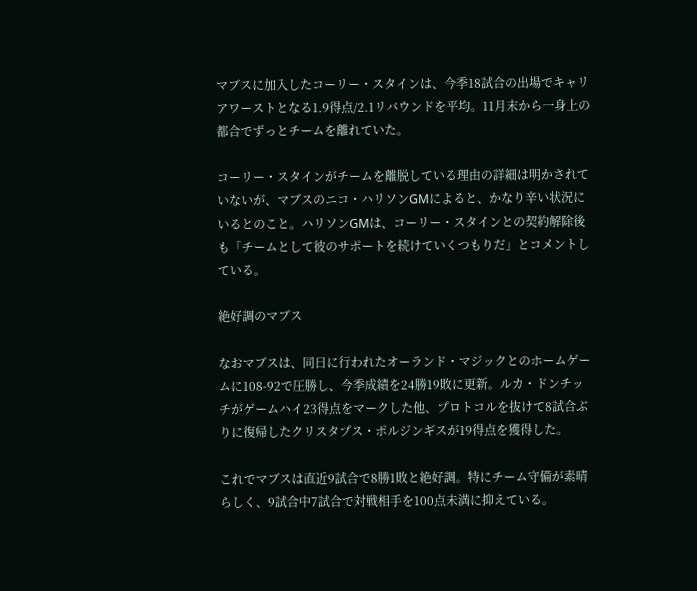マブスに加入したコーリー・スタインは、今季18試合の出場でキャリアワーストとなる1.9得点/2.1リバウンドを平均。11月末から一身上の都合でずっとチームを離れていた。

コーリー・スタインがチームを離脱している理由の詳細は明かされていないが、マブスのニコ・ハリソンGMによると、かなり辛い状況にいるとのこと。ハリソンGMは、コーリー・スタインとの契約解除後も「チームとして彼のサポートを続けていくつもりだ」とコメントしている。

絶好調のマブス

なおマブスは、同日に行われたオーランド・マジックとのホームゲームに108-92で圧勝し、今季成績を24勝19敗に更新。ルカ・ドンチッチがゲームハイ23得点をマークした他、プロトコルを抜けて8試合ぶりに復帰したクリスタプス・ポルジンギスが19得点を獲得した。

これでマブスは直近9試合で8勝1敗と絶好調。特にチーム守備が素晴らしく、9試合中7試合で対戦相手を100点未満に抑えている。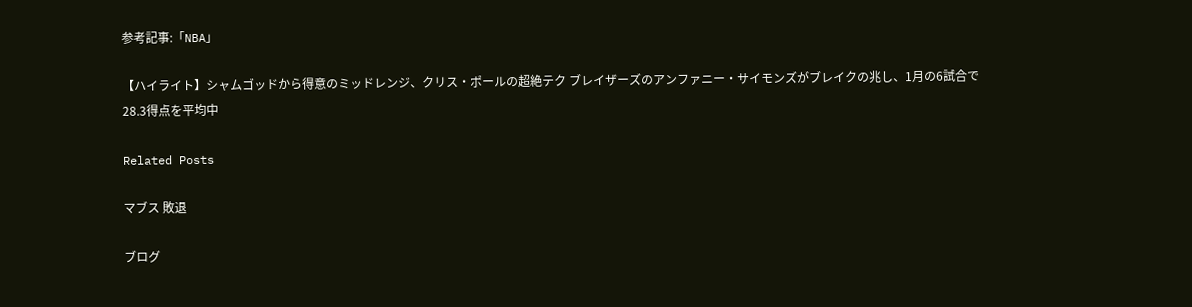参考記事:「NBA」

【ハイライト】シャムゴッドから得意のミッドレンジ、クリス・ポールの超絶テク ブレイザーズのアンファニー・サイモンズがブレイクの兆し、1月の6試合で28.3得点を平均中

Related Posts

マブス 敗退

ブログ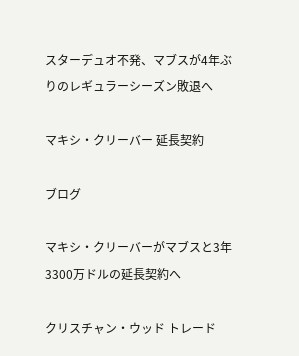スターデュオ不発、マブスが4年ぶりのレギュラーシーズン敗退へ

マキシ・クリーバー 延長契約

ブログ

マキシ・クリーバーがマブスと3年3300万ドルの延長契約へ

クリスチャン・ウッド トレード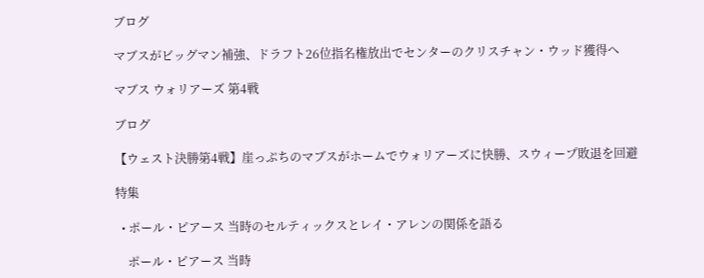ブログ

マブスがビッグマン補強、ドラフト26位指名権放出でセンターのクリスチャン・ウッド獲得へ

マブス ウォリアーズ 第4戦

ブログ

【ウェスト決勝第4戦】崖っぷちのマブスがホームでウォリアーズに快勝、スウィープ敗退を回避

特集

  • ポール・ピアース 当時のセルティックスとレイ・アレンの関係を語る

    ポール・ピアース 当時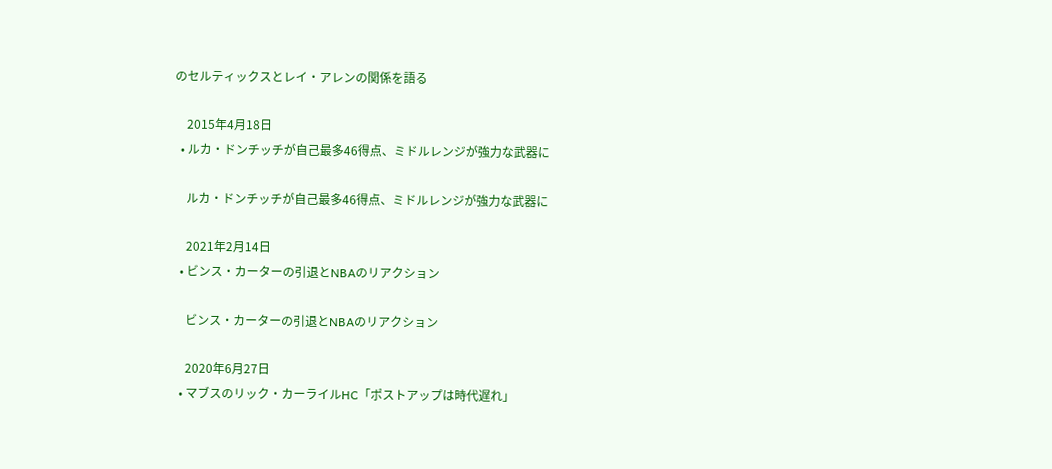のセルティックスとレイ・アレンの関係を語る

    2015年4月18日
  • ルカ・ドンチッチが自己最多46得点、ミドルレンジが強力な武器に

    ルカ・ドンチッチが自己最多46得点、ミドルレンジが強力な武器に

    2021年2月14日
  • ビンス・カーターの引退とNBAのリアクション

    ビンス・カーターの引退とNBAのリアクション

    2020年6月27日
  • マブスのリック・カーライルHC「ポストアップは時代遅れ」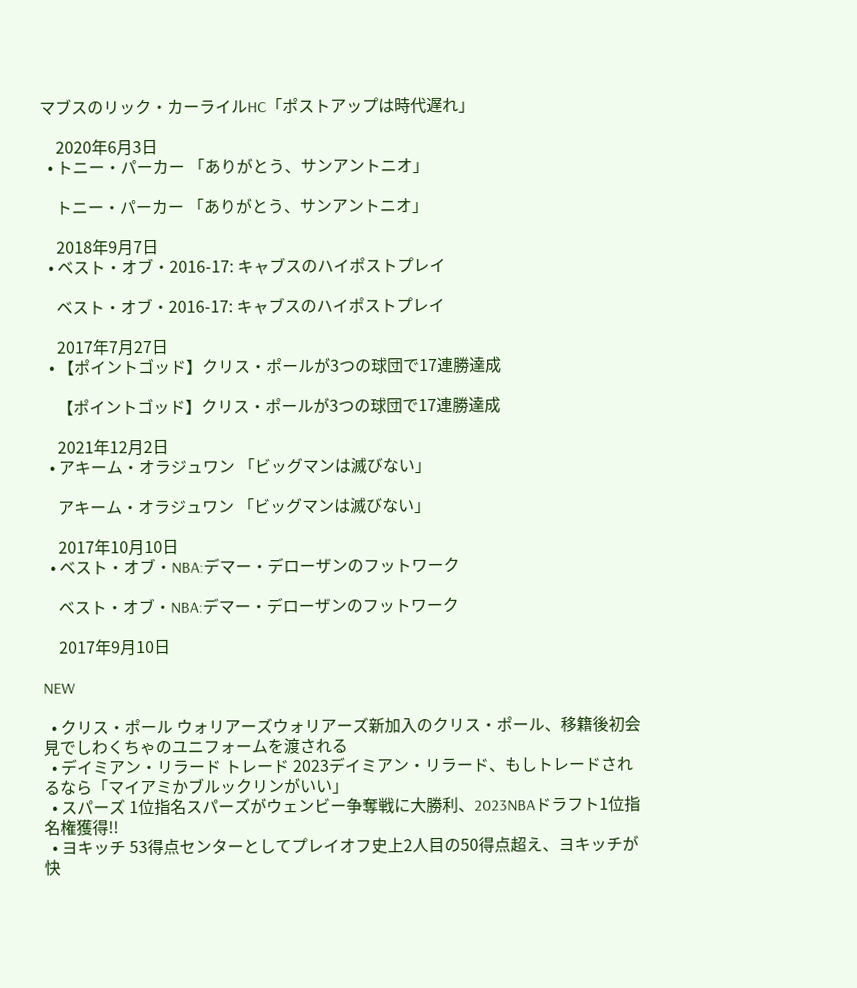マブスのリック・カーライルHC「ポストアップは時代遅れ」

    2020年6月3日
  • トニー・パーカー 「ありがとう、サンアントニオ」

    トニー・パーカー 「ありがとう、サンアントニオ」

    2018年9月7日
  • ベスト・オブ・2016-17: キャブスのハイポストプレイ

    ベスト・オブ・2016-17: キャブスのハイポストプレイ

    2017年7月27日
  • 【ポイントゴッド】クリス・ポールが3つの球団で17連勝達成

    【ポイントゴッド】クリス・ポールが3つの球団で17連勝達成

    2021年12月2日
  • アキーム・オラジュワン 「ビッグマンは滅びない」

    アキーム・オラジュワン 「ビッグマンは滅びない」

    2017年10月10日
  • ベスト・オブ・NBA:デマー・デローザンのフットワーク

    ベスト・オブ・NBA:デマー・デローザンのフットワーク

    2017年9月10日

NEW

  • クリス・ポール ウォリアーズウォリアーズ新加入のクリス・ポール、移籍後初会見でしわくちゃのユニフォームを渡される
  • デイミアン・リラード トレード 2023デイミアン・リラード、もしトレードされるなら「マイアミかブルックリンがいい」
  • スパーズ 1位指名スパーズがウェンビー争奪戦に大勝利、2023NBAドラフト1位指名権獲得!!
  • ヨキッチ 53得点センターとしてプレイオフ史上2人目の50得点超え、ヨキッチが快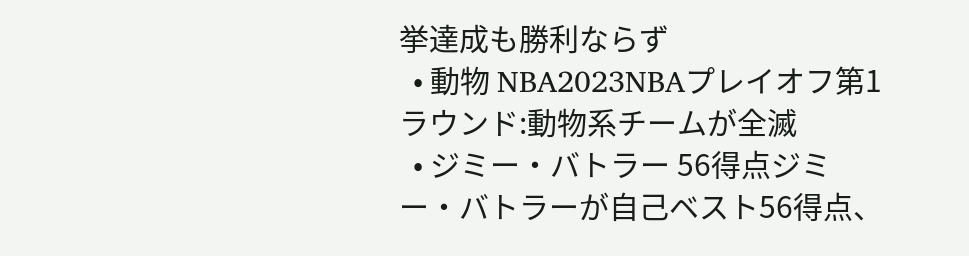挙達成も勝利ならず
  • 動物 NBA2023NBAプレイオフ第1ラウンド:動物系チームが全滅
  • ジミー・バトラー 56得点ジミー・バトラーが自己ベスト56得点、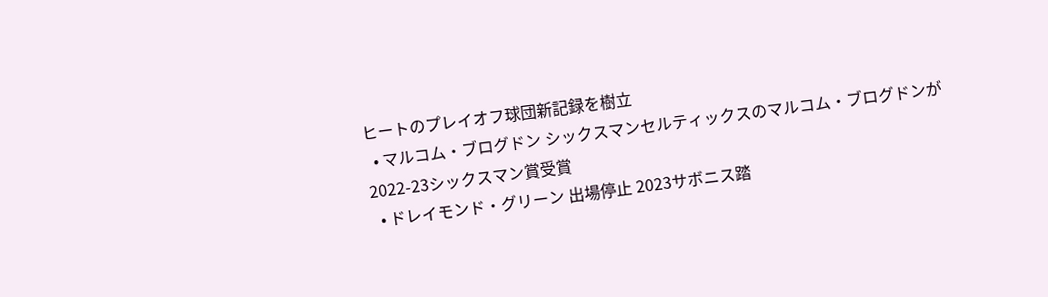ヒートのプレイオフ球団新記録を樹立
  • マルコム・ブログドン シックスマンセルティックスのマルコム・ブログドンが2022-23シックスマン賞受賞
  • ドレイモンド・グリーン 出場停止 2023サボニス踏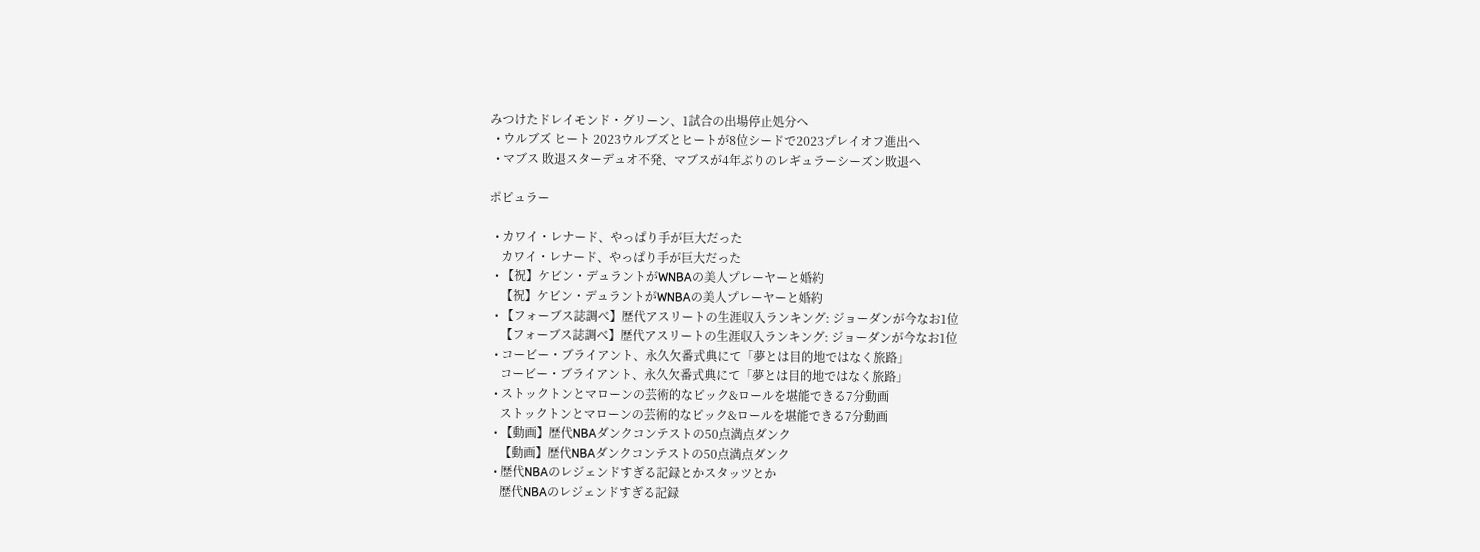みつけたドレイモンド・グリーン、1試合の出場停止処分へ
  • ウルブズ ヒート 2023ウルブズとヒートが8位シードで2023プレイオフ進出へ
  • マブス 敗退スターデュオ不発、マブスが4年ぶりのレギュラーシーズン敗退へ

ポピュラー

  • カワイ・レナード、やっぱり手が巨大だった
    カワイ・レナード、やっぱり手が巨大だった
  • 【祝】ケビン・デュラントがWNBAの美人プレーヤーと婚約
    【祝】ケビン・デュラントがWNBAの美人プレーヤーと婚約
  • 【フォーブス誌調べ】歴代アスリートの生涯収入ランキング: ジョーダンが今なお1位
    【フォーブス誌調べ】歴代アスリートの生涯収入ランキング: ジョーダンが今なお1位
  • コービー・ブライアント、永久欠番式典にて「夢とは目的地ではなく旅路」
    コービー・ブライアント、永久欠番式典にて「夢とは目的地ではなく旅路」
  • ストックトンとマローンの芸術的なピック&ロールを堪能できる7分動画
    ストックトンとマローンの芸術的なピック&ロールを堪能できる7分動画
  • 【動画】歴代NBAダンクコンテストの50点満点ダンク
    【動画】歴代NBAダンクコンテストの50点満点ダンク
  • 歴代NBAのレジェンドすぎる記録とかスタッツとか
    歴代NBAのレジェンドすぎる記録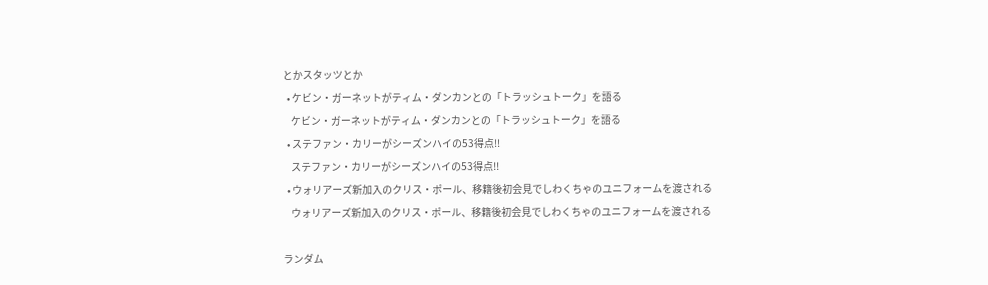とかスタッツとか
  • ケビン・ガーネットがティム・ダンカンとの「トラッシュトーク」を語る
    ケビン・ガーネットがティム・ダンカンとの「トラッシュトーク」を語る
  • ステファン・カリーがシーズンハイの53得点!!
    ステファン・カリーがシーズンハイの53得点!!
  • ウォリアーズ新加入のクリス・ポール、移籍後初会見でしわくちゃのユニフォームを渡される
    ウォリアーズ新加入のクリス・ポール、移籍後初会見でしわくちゃのユニフォームを渡される

ランダム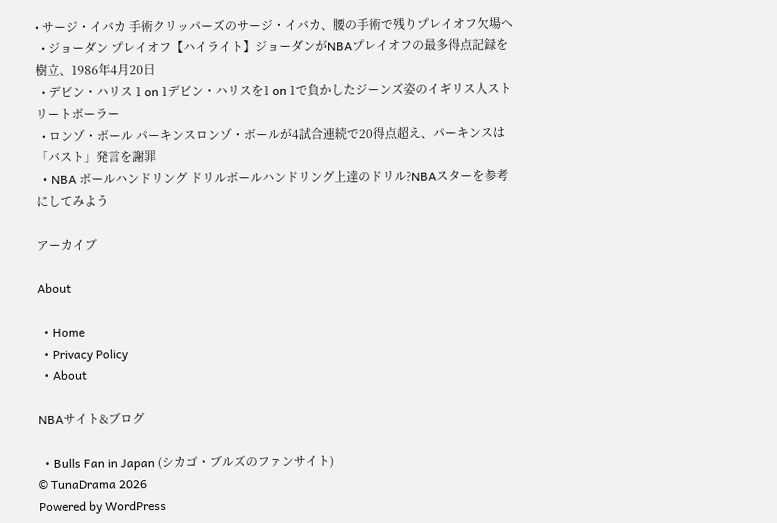• サージ・イバカ 手術クリッパーズのサージ・イバカ、腰の手術で残りプレイオフ欠場へ
  • ジョーダン プレイオフ【ハイライト】ジョーダンがNBAプレイオフの最多得点記録を樹立、1986年4月20日
  • デビン・ハリス 1 on 1デビン・ハリスを1 on 1で負かしたジーンズ姿のイギリス人ストリートボーラー
  • ロンゾ・ボール パーキンスロンゾ・ボールが4試合連続で20得点超え、パーキンスは「バスト」発言を謝罪
  • NBA ボールハンドリング ドリルボールハンドリング上達のドリル?NBAスターを参考にしてみよう

アーカイブ

About

  • Home
  • Privacy Policy
  • About

NBAサイト&ブログ

  • Bulls Fan in Japan (シカゴ・ブルズのファンサイト)
© TunaDrama 2026
Powered by WordPress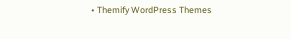• Themify WordPress Themes